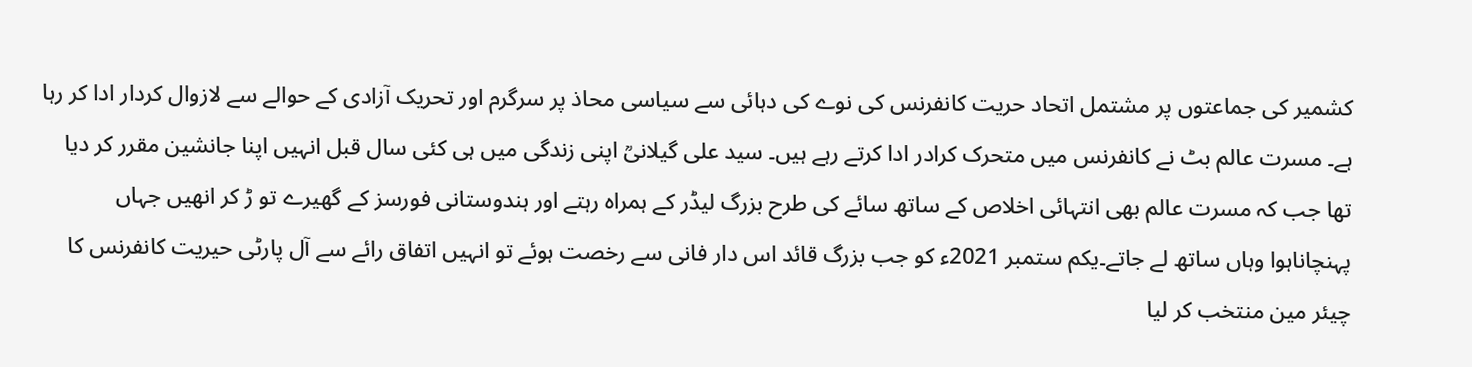کشمیر کی جماعتوں پر مشتمل اتحاد حریت کانفرنس کی نوے کی دہائی سے سیاسی محاذ پر سرگرم اور تحریک آزادی کے حوالے سے لازوال کردار ادا کر رہا ہے۔ مسرت عالم بٹ نے کانفرنس میں متحرک کرادر ادا کرتے رہے ہیں۔ سید علی گیلانیؒ اپنی زندگی میں ہی کئی سال قبل انہیں اپنا جانشین مقرر کر دیا تھا جب کہ مسرت عالم بھی انتہائی اخلاص کے ساتھ سائے کی طرح بزرگ لیڈر کے ہمراہ رہتے اور ہندوستانی فورسز کے گھیرے تو ڑ کر انھیں جہاں پہنچاناہوا وہاں ساتھ لے جاتے۔یکم ستمبر 2021ء کو جب بزرگ قائد اس دار فانی سے رخصت ہوئے تو انہیں اتفاق رائے سے آل پارٹی حیریت کانفرنس کا چیئر مین منتخب کر لیا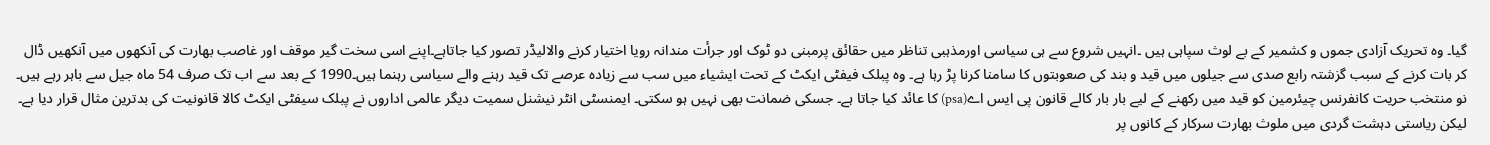گیا۔ وہ تحریک آزادی جموں و کشمیر کے بے لوث سپاہی ہیں ۔انہیں شروع سے ہی سیاسی اورمذہبی تناظر میں حقائق پرمبنی دو ٹوک اور جرأت مندانہ رویا اختیار کرنے والالیڈر تصور کیا جاتاہے۔اپنے اسی سخت گیر موقف اور غاصب بھارت کی آنکھوں میں آنکھیں ڈال کر بات کرنے کے سبب گزشتہ رابع صدی سے جیلوں میں قید و بند کی صعوبتوں کا سامنا کرنا پڑ رہا ہے۔ وہ پبلک فیفٹی ایکٹ کے تحت ایشیاء میں سب سے زیادہ عرصے تک قید رہنے والے سیاسی رہنما ہیں۔1990 کے بعد سے اب تک صرف 54 ماہ جیل سے باہر رہے ہیں۔ نو منتخب حریت کانفرنس چیئرمین کو قید میں رکھنے کے لیے بار بار کالے قانون پی ایس اے(psa) کا عائد کیا جاتا ہے۔ جسکی ضمانت بھی نہیں ہو سکتی۔ ایمنسٹی انٹر نیشنل سمیت دیگر عالمی اداروں نے پبلک سیفٹی ایکٹ کالا قانونیت کی بدترین مثال قرار دیا ہے۔ لیکن ریاستی دہشت گردی میں ملوث بھارت سرکار کے کانوں پر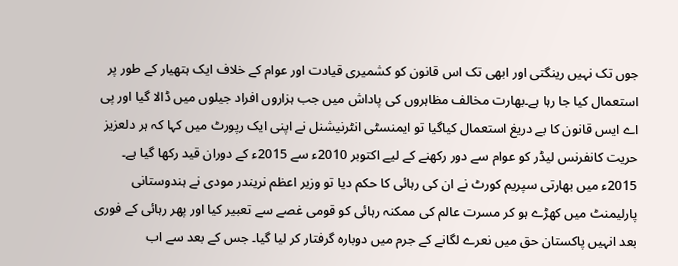جوں تک نہیں رینگتی اور ابھی تک اس قانون کو کشمیری قیادت اور عوام کے خلاف ایک ہتھیار کے طور پر استعمال کیا جا رہا ہے۔بھارت مخالف مظاہروں کی پاداش میں جب ہزاروں افراد جیلوں میں ڈالا گیا اور پی اے ایس قانون کا بے دریغ استعمال کیاگیا تو ایمنسٹی انٹرنیشنل نے اپنی ایک رپورٹ میں کہا کہ ہر دلعزیز حریت کانفرنس لیڈر کو عوام سے دور رکھنے کے لیے اکتوبر 2010ء سے 2015ء کے دوران قید رکھا گیا ہے۔ 2015ء میں بھارتی سپریم کورٹ نے ان کی رہائی کا حکم دیا تو وزیر اعظم نریندر مودی نے ہندوستانی پارلیمنٹ میں کھڑے ہو کر مسرت عالم کی ممکنہ رہائی کو قومی غصے سے تعبیر کیا اور پھر رہائی کے فوری بعد انہیں پاکستان حق میں نعرے لگانے کے جرم میں دوبارہ گرفتار کر لیا گیا۔ جس کے بعد سے اب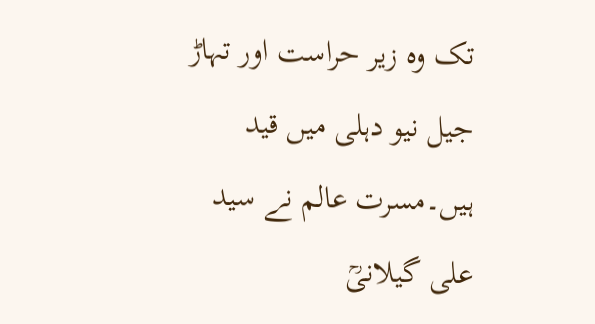تک وہ زیر حراست اور تہاڑ جیل نیو دہلی میں قید ہیں۔مسرت عالم نے سید علی گیلانیؒ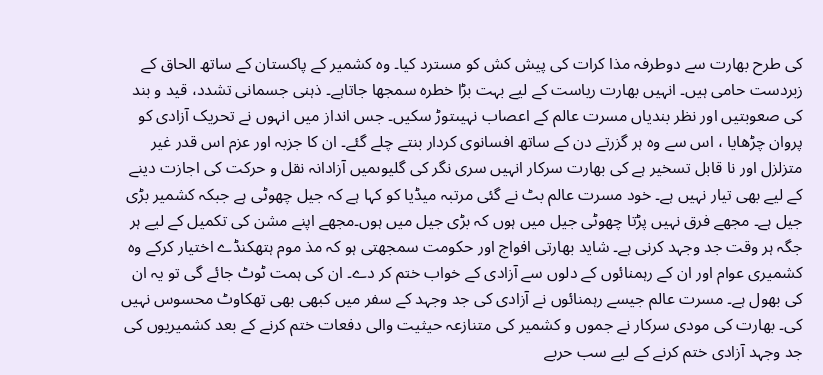کی طرح بھارت سے دوطرفہ مذا کرات کی پیش کش کو مسترد کیا۔ وہ کشمیر کے پاکستان کے ساتھ الحاق کے زبردست حامی ہیں۔ انہیں بھارت ریاست کے لیے بہت بڑا خطرہ سمجھا جاتاہے۔ ذہنی جسمانی تشدد، قید و بند کی صعوبتیں اور نظر بندیاں مسرت عالم کے اعصاب نہیںتوڑ سکیں۔ جس انداز میں انہوں نے تحریک آزادی کو پروان چڑھایا ، اس سے وہ ہر گزرتے دن کے ساتھ افسانوی کردار بنتے چلے گئے۔ ان کا جزبہ اور عزم اس قدر غیر متزلزل اور نا قابل تسخیر ہے کی بھارت سرکار انہیں سری نگر کی گلیوںمیں آزادانہ نقل و حرکت کی اجازت دینے کے لیے بھی تیار نہیں ہے۔ خود مسرت عالم بٹ نے گئی مرتبہ میڈیا کو کہا ہے کہ جیل چھوٹی ہے جبکہ کشمیر بڑی جیل ہے۔ مجھے فرق نہیں پڑتا چھوٹی جیل میں ہوں کہ بڑی جیل میں ہوں۔مجھے اپنے مشن کی تکمیل کے لیے ہر جگہ ہر وقت جد وجہد کرنی ہے۔ شاید بھارتی افواج اور حکومت سمجھتی ہو کہ مذ موم ہتھکنڈے اختیار کرکے وہ کشمیری عوام اور ان کے رہمنائوں کے دلوں سے آزادی کے خواب ختم کر دے۔ ان کی ہمت ٹوٹ جائے گی تو یہ ان کی بھول ہے۔ مسرت عالم جیسے رہمنائوں نے آزادی کی جد وجہد کے سفر میں کبھی بھی تھکاوٹ محسوس نہیں کی۔ بھارت کی مودی سرکار نے جموں و کشمیر کی متنازعہ حیثیت والی دفعات ختم کرنے کے بعد کشمیریوں کی جد وجہد آزادی ختم کرنے کے لیے سب حربے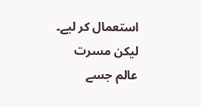استعمال کر لیے۔ لیکن مسرت عالم جسے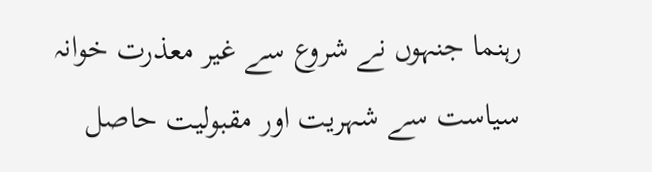رہنما جنہوں نے شروع سے غیر معذرت خوانہ سیاست سے شہریت اور مقبولیت حاصل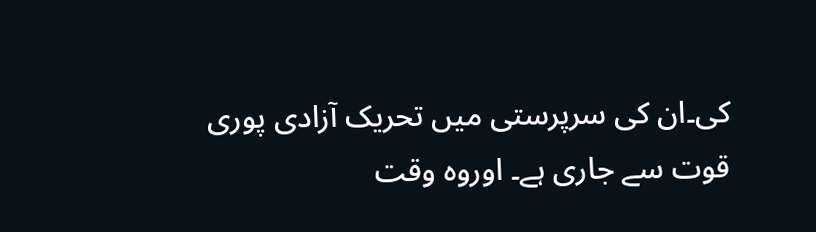کی۔ان کی سرپرستی میں تحریک آزادی پوری قوت سے جاری ہے۔ اوروہ وقت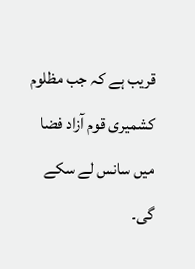قریب ہے کہ جب مظلوم کشمیری قوم آزاد فضا میں سانس لے سکے گی۔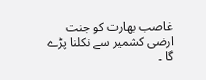غاصب بھارت کو جنت ارضی کشمیر سے نکلنا پڑے گا ۔